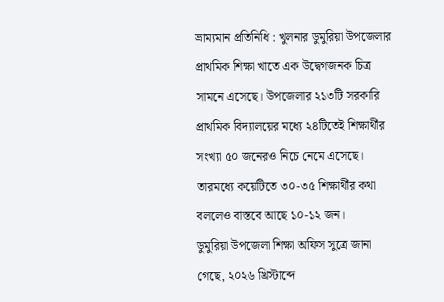ভ্রাম্যমান প্রতিনিধি : খুলনার ডুমুরিয়া উপজেলার প্রাথমিক শিক্ষা খাতে এক উদ্বেগজনক চিত্র সামনে এসেছে। উপজেলার ২১৩টি সরকারি প্রাথমিক বিদ্যালয়ের মধ্যে ২৪টিতেই শিক্ষার্থীর সংখ্যা ৫০ জনেরও নিচে নেমে এসেছে। তারমধ্যে কয়েটিতে ৩০-৩৫ শিক্ষার্থীর কথা বললেও বাস্তবে আছে ১০-১২ জন।
ডুমুরিয়া উপজেলা শিক্ষা অফিস সুত্রে জানা গেছে, ২০২৬ খ্রিস্টাব্দে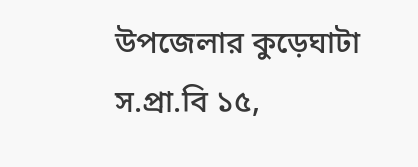উপজেলার কুড়েঘাটা স.প্রা.বি ১৫,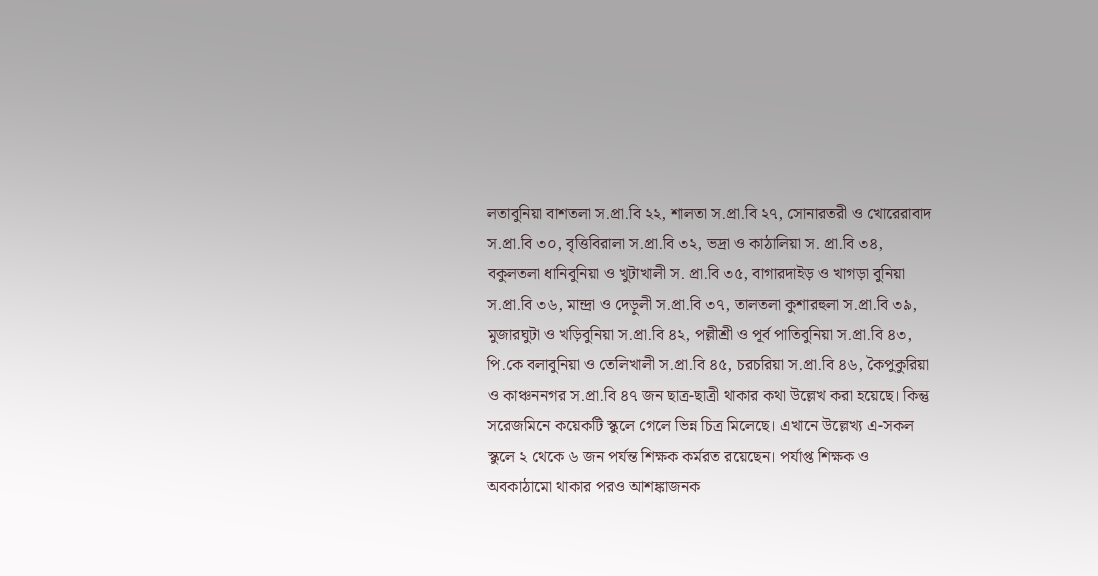লতাবুনিয়া বাশতলা স.প্রা.বি ২২, শালতা স.প্রা.বি ২৭, সোনারতরী ও খোরেরাবাদ স.প্রা.বি ৩০, বৃত্তিবিরালা স.প্রা.বি ৩২, ভদ্রা ও কাঠালিয়া স. প্রা.বি ৩৪, বকুলতলা ধানিবুনিয়া ও খুটাখালী স. প্রা.বি ৩৫, বাগারদাইড় ও খাগড়া বুনিয়া স.প্রা.বি ৩৬, মান্দ্রা ও দেড়ুলী স.প্রা.বি ৩৭, তালতলা কুশারহুলা স.প্রা.বি ৩৯, মুজারঘুটা ও খড়িবুনিয়া স.প্রা.বি ৪২, পল্লীশ্রী ও পূর্ব পাতিবুনিয়া স.প্রা.বি ৪৩, পি.কে বলাবুনিয়া ও তেলিখালী স.প্রা.বি ৪৫, চরচরিয়া স.প্রা.বি ৪৬, কৈপুকুরিয়া ও কাঞ্চননগর স.প্রা.বি ৪৭ জন ছাত্র-ছাত্রী থাকার কথা উল্লেখ করা হয়েছে। কিন্তু সরেজমিনে কয়েকটি স্কুলে গেলে ভিন্ন চিত্র মিলেছে। এখানে উল্লেখ্য এ-সকল স্কুলে ২ থেকে ৬ জন পর্যন্ত শিক্ষক কর্মরত রয়েছেন। পর্যাপ্ত শিক্ষক ও অবকাঠামো থাকার পরও আশঙ্কাজনক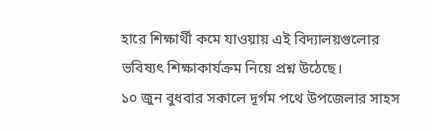হারে শিক্ষার্থী কমে যাওয়ায় এই বিদ্যালয়গুলোর ভবিষ্যৎ শিক্ষাকার্যক্রম নিয়ে প্রশ্ন উঠেছে।
১০ জুন বুধবার সকালে দূর্গম পথে উপজেলার সাহস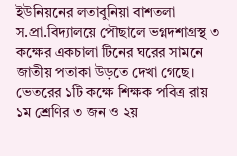ইউনিয়নের লতাবুনিয়া বাশতলা স.প্রা.বিদ্যালয়ে পৌছালে ভগ্নদশাগ্রস্থ ৩ কক্ষের একচালা টিনের ঘরের সামনে জাতীয় পতাকা উড়তে দেখা গেছে। ভেতরের ১টি কক্ষে শিক্ষক পবিত্র রায় ১ম শ্রেণির ৩ জন ও ২য়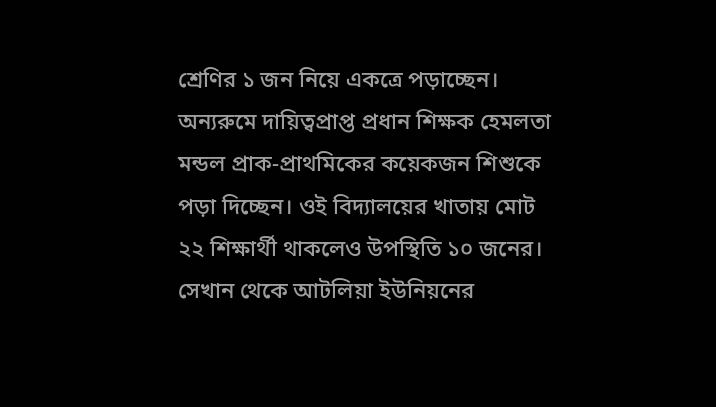শ্রেণির ১ জন নিয়ে একত্রে পড়াচ্ছেন। অন্যরুমে দায়িত্বপ্রাপ্ত প্রধান শিক্ষক হেমলতা মন্ডল প্রাক-প্রাথমিকের কয়েকজন শিশুকে পড়া দিচ্ছেন। ওই বিদ্যালয়ের খাতায় মোট ২২ শিক্ষার্থী থাকলেও উপস্থিতি ১০ জনের। সেখান থেকে আটলিয়া ইউনিয়নের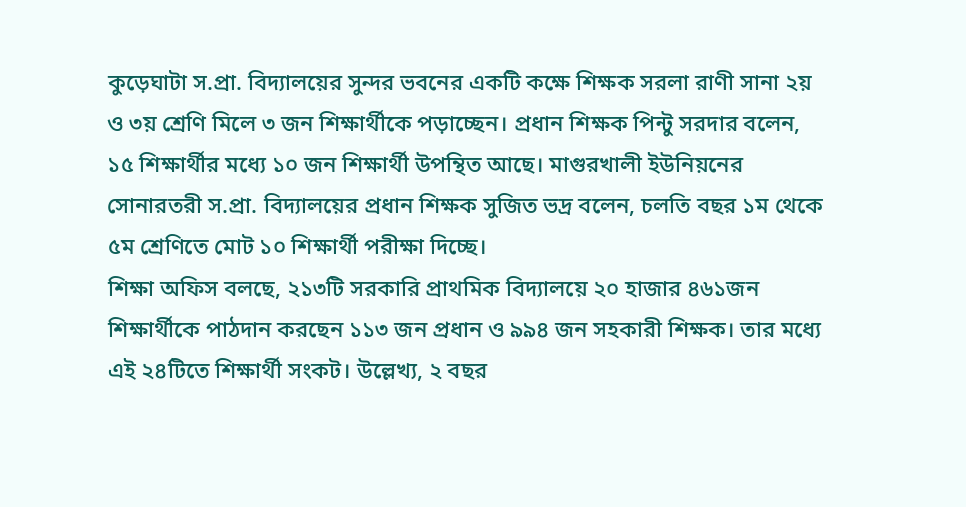কুড়েঘাটা স.প্রা. বিদ্যালয়ের সুন্দর ভবনের একটি কক্ষে শিক্ষক সরলা রাণী সানা ২য় ও ৩য় শ্রেণি মিলে ৩ জন শিক্ষার্থীকে পড়াচ্ছেন। প্রধান শিক্ষক পিন্টু সরদার বলেন, ১৫ শিক্ষার্থীর মধ্যে ১০ জন শিক্ষার্থী উপন্থিত আছে। মাগুরখালী ইউনিয়নের সোনারতরী স.প্রা. বিদ্যালয়ের প্রধান শিক্ষক সুজিত ভদ্র বলেন, চলতি বছর ১ম থেকে ৫ম শ্রেণিতে মোট ১০ শিক্ষার্থী পরীক্ষা দিচ্ছে।
শিক্ষা অফিস বলছে, ২১৩টি সরকারি প্রাথমিক বিদ্যালয়ে ২০ হাজার ৪৬১জন শিক্ষার্থীকে পাঠদান করছেন ১১৩ জন প্রধান ও ৯৯৪ জন সহকারী শিক্ষক। তার মধ্যে এই ২৪টিতে শিক্ষার্থী সংকট। উল্লেখ্য, ২ বছর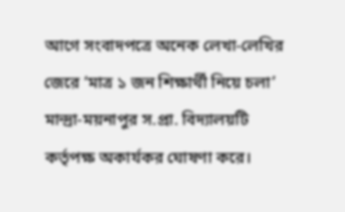আগে সংবাদপত্রে অনেক লেখা-লেখির জেরে ‘মাত্র ১ জন শিক্ষার্থী নিয়ে চলা’ মান্দ্রা-ময়নাপুর স.প্রা. বিদ্যালয়টি কর্তৃপক্ষ অকার্যকর ঘোষণা করে।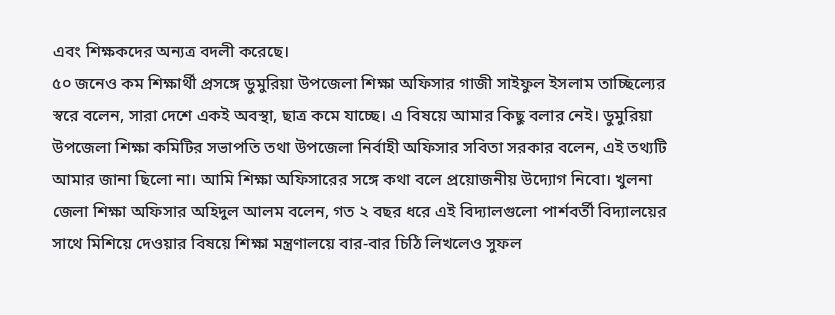এবং শিক্ষকদের অন্যত্র বদলী করেছে।
৫০ জনেও কম শিক্ষার্থী প্রসঙ্গে ডুমুরিয়া উপজেলা শিক্ষা অফিসার গাজী সাইফুল ইসলাম তাচ্ছিল্যের স্বরে বলেন, সারা দেশে একই অবস্থা, ছাত্র কমে যাচ্ছে। এ বিষয়ে আমার কিছু বলার নেই। ডুমুরিয়া উপজেলা শিক্ষা কমিটির সভাপতি তথা উপজেলা নির্বাহী অফিসার সবিতা সরকার বলেন, এই তথ্যটি আমার জানা ছিলো না। আমি শিক্ষা অফিসারের সঙ্গে কথা বলে প্রয়োজনীয় উদ্যোগ নিবো। খুলনা জেলা শিক্ষা অফিসার অহিদুল আলম বলেন, গত ২ বছর ধরে এই বিদ্যালগুলো পার্শবর্তী বিদ্যালয়ের সাথে মিশিয়ে দেওয়ার বিষয়ে শিক্ষা মন্ত্রণালয়ে বার-বার চিঠি লিখলেও সুফল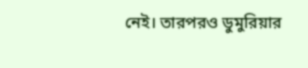নেই। তারপরও ডুমুরিয়ার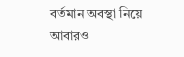বর্তমান অবস্থা নিয়ে আবারও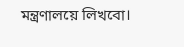মন্ত্রণালয়ে লিখবো।